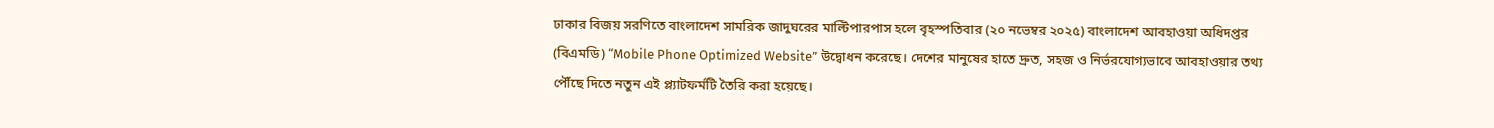ঢাকার বিজয় সরণিতে বাংলাদেশ সামরিক জাদুঘরের মাল্টিপারপাস হলে বৃহস্পতিবার (২০ নভেম্বর ২০২৫) বাংলাদেশ আবহাওয়া অধিদপ্তর (বিএমডি) “Mobile Phone Optimized Website” উদ্বোধন করেছে। দেশের মানুষের হাতে দ্রুত, সহজ ও নির্ভরযোগ্যভাবে আবহাওয়ার তথ্য পৌঁছে দিতে নতুন এই প্ল্যাটফর্মটি তৈরি করা হয়েছে।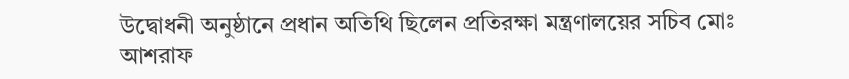উদ্বোধনী অনুষ্ঠানে প্রধান অতিথি ছিলেন প্রতিরক্ষা মন্ত্রণালয়ের সচিব মোঃ আশরাফ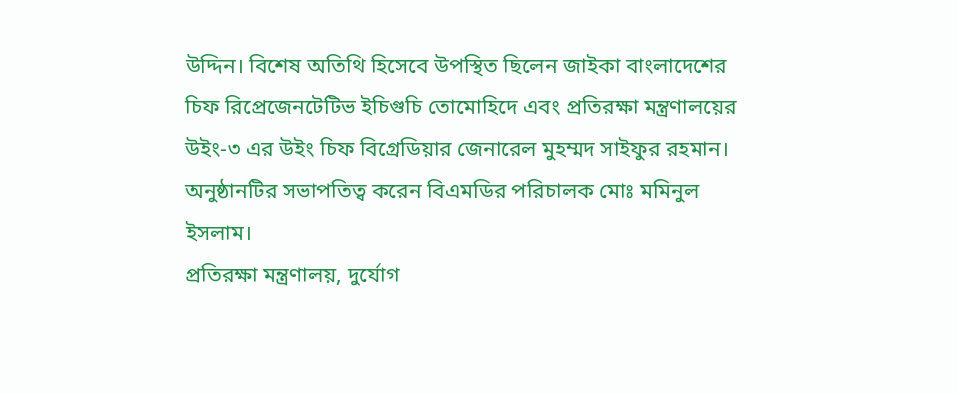উদ্দিন। বিশেষ অতিথি হিসেবে উপস্থিত ছিলেন জাইকা বাংলাদেশের চিফ রিপ্রেজেনটেটিভ ইচিগুচি তোমোহিদে এবং প্রতিরক্ষা মন্ত্রণালয়ের উইং-৩ এর উইং চিফ বিগ্রেডিয়ার জেনারেল মুহম্মদ সাইফুর রহমান। অনুষ্ঠানটির সভাপতিত্ব করেন বিএমডির পরিচালক মোঃ মমিনুল ইসলাম।
প্রতিরক্ষা মন্ত্রণালয়, দুর্যোগ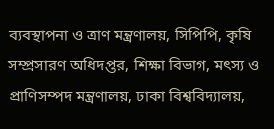ব্যবস্থাপনা ও ত্রাণ মন্ত্রণালয়, সিপিপি, কৃষি সম্প্রসারণ অধিদপ্তর, শিক্ষা বিভাগ, মৎস্য ও প্রাণিসম্পদ মন্ত্রণালয়, ঢাকা বিশ্ববিদ্যালয়,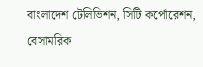বাংলাদেশ টেলিভিশন, সিটি কর্পোরেশন, বেসামরিক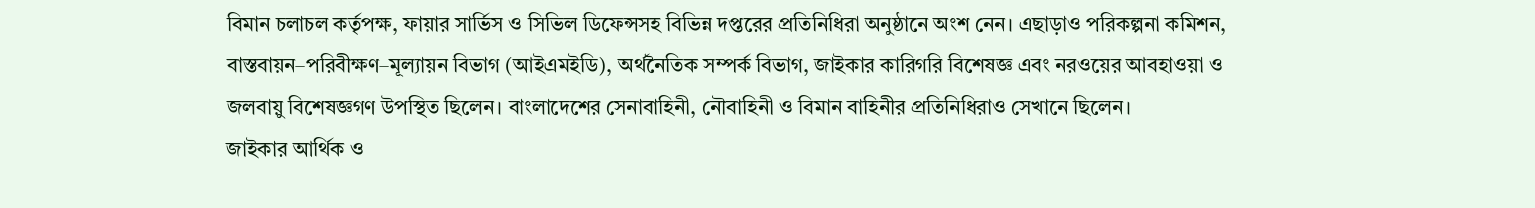বিমান চলাচল কর্তৃপক্ষ, ফায়ার সার্ভিস ও সিভিল ডিফেন্সসহ বিভিন্ন দপ্তরের প্রতিনিধিরা অনুষ্ঠানে অংশ নেন। এছাড়াও পরিকল্পনা কমিশন, বাস্তবায়ন–পরিবীক্ষণ–মূল্যায়ন বিভাগ (আইএমইডি), অর্থনৈতিক সম্পর্ক বিভাগ, জাইকার কারিগরি বিশেষজ্ঞ এবং নরওয়ের আবহাওয়া ও জলবায়ু বিশেষজ্ঞগণ উপস্থিত ছিলেন। বাংলাদেশের সেনাবাহিনী, নৌবাহিনী ও বিমান বাহিনীর প্রতিনিধিরাও সেখানে ছিলেন।
জাইকার আর্থিক ও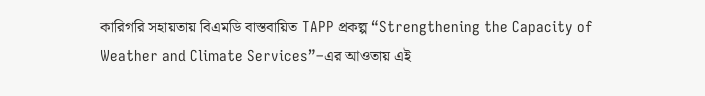কারিগরি সহায়তায় বিএমডি বাস্তবায়িত TAPP প্রকল্প “Strengthening the Capacity of Weather and Climate Services”–এর আওতায় এই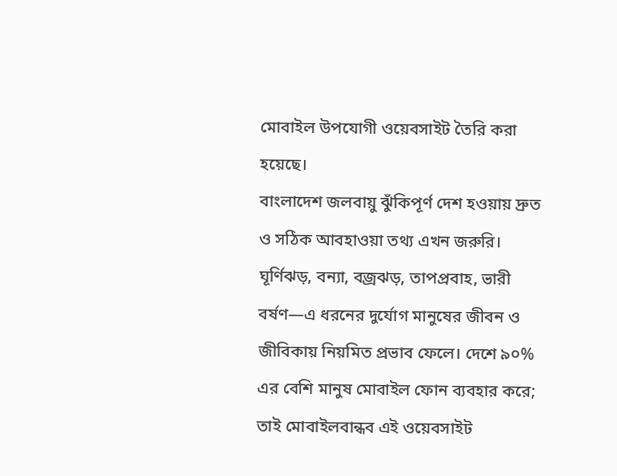মোবাইল উপযোগী ওয়েবসাইট তৈরি করা হয়েছে।
বাংলাদেশ জলবায়ু ঝুঁকিপূর্ণ দেশ হওয়ায় দ্রুত ও সঠিক আবহাওয়া তথ্য এখন জরুরি। ঘূর্ণিঝড়, বন্যা, বজ্রঝড়, তাপপ্রবাহ, ভারী বর্ষণ—এ ধরনের দুর্যোগ মানুষের জীবন ও জীবিকায় নিয়মিত প্রভাব ফেলে। দেশে ৯০% এর বেশি মানুষ মোবাইল ফোন ব্যবহার করে; তাই মোবাইলবান্ধব এই ওয়েবসাইট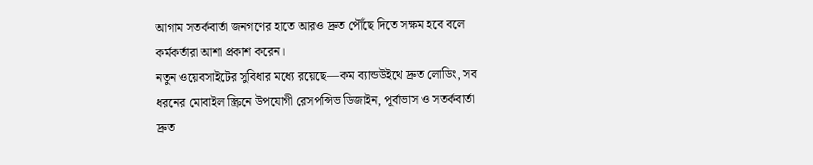আগাম সতর্কবার্তা জনগণের হাতে আরও দ্রুত পৌঁছে দিতে সক্ষম হবে বলে কর্মকর্তারা আশা প্রকাশ করেন।
নতুন ওয়েবসাইটের সুবিধার মধ্যে রয়েছে—কম ব্যান্ডউইথে দ্রুত লোডিং, সব ধরনের মোবাইল স্ক্রিনে উপযোগী রেসপন্সিভ ডিজাইন, পূর্বাভাস ও সতর্কবার্তা দ্রুত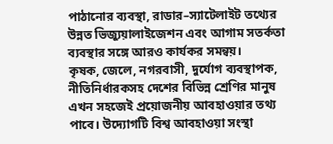পাঠানোর ব্যবস্থা, রাডার–স্যাটেলাইট তথ্যের উন্নত ভিজ্যুয়ালাইজেশন এবং আগাম সতর্কতা ব্যবস্থার সঙ্গে আরও কার্যকর সমন্বয়।
কৃষক, জেলে, নগরবাসী, দুর্যোগ ব্যবস্থাপক, নীতিনির্ধারকসহ দেশের বিভিন্ন শ্রেণির মানুষ এখন সহজেই প্রয়োজনীয় আবহাওয়ার তথ্য পাবে। উদ্যোগটি বিশ্ব আবহাওয়া সংস্থা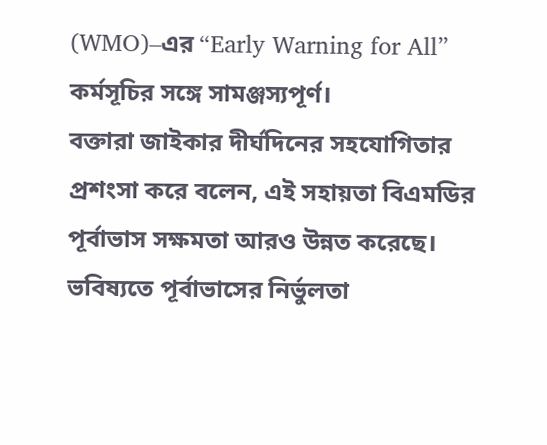(WMO)–এর “Early Warning for All” কর্মসূচির সঙ্গে সামঞ্জস্যপূর্ণ।
বক্তারা জাইকার দীর্ঘদিনের সহযোগিতার প্রশংসা করে বলেন, এই সহায়তা বিএমডির পূর্বাভাস সক্ষমতা আরও উন্নত করেছে। ভবিষ্যতে পূর্বাভাসের নির্ভুলতা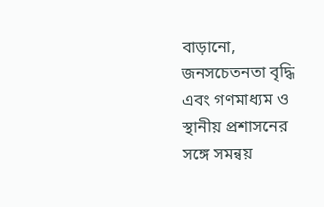বাড়ানো, জনসচেতনতা বৃদ্ধি এবং গণমাধ্যম ও স্থানীয় প্রশাসনের সঙ্গে সমন্বয়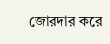জোরদার করে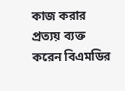কাজ করার প্রত্যয় ব্যক্ত করেন বিএমডির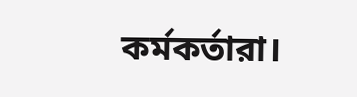কর্মকর্তারা।